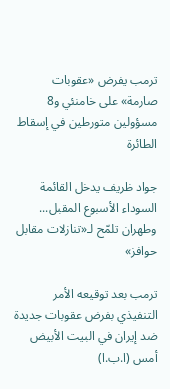ترمب يفرض «عقوبات صارمة» على خامنئي و8 مسؤولين متورطين في إسقاط الطائرة

جواد ظريف يدخل القائمة السوداء الأسبوع المقبل... وطهران تلمّح لـ«تنازلات مقابل حوافز»

ترمب بعد توقيعه الأمر التنفيذي بفرض عقوبات جديدة ضد إيران في البيت الأبيض أمس (ا.ب.ا)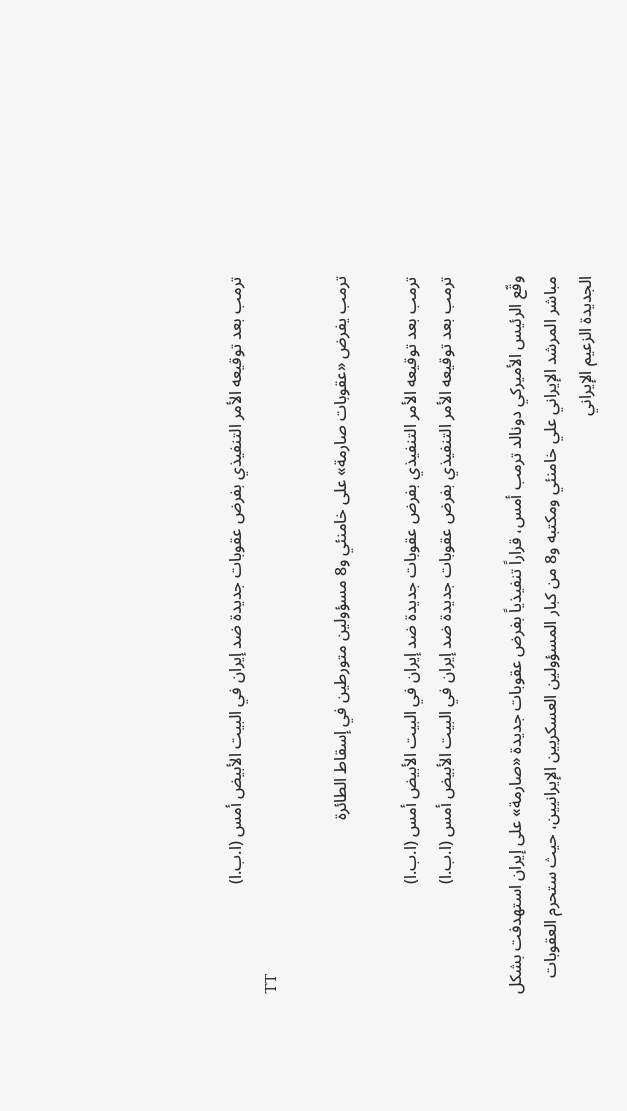ترمب بعد توقيعه الأمر التنفيذي بفرض عقوبات جديدة ضد إيران في البيت الأبيض أمس (ا.ب.ا)
TT

ترمب يفرض «عقوبات صارمة» على خامنئي و8 مسؤولين متورطين في إسقاط الطائرة

ترمب بعد توقيعه الأمر التنفيذي بفرض عقوبات جديدة ضد إيران في البيت الأبيض أمس (ا.ب.ا)
ترمب بعد توقيعه الأمر التنفيذي بفرض عقوبات جديدة ضد إيران في البيت الأبيض أمس (ا.ب.ا)

وقّع الرئيس الأميركي دونالد ترمب أمس، قراراً تنفيذياً بفرض عقوبات جديدة «صارمة» على إيران استهدفت بشكل مباشر المرشد الإيراني علي خامنئي ومكتبه و8 من كبار المسؤولين العسكريين الإيرانيين، حيث ستحرم العقوبات الجديدة الزعيم الإيراني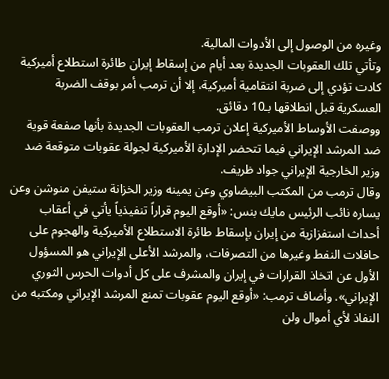وغيره من الوصول إلى الأدوات المالية.
وتأتي تلك العقوبات الجديدة بعد أيام من إسقاط إيران طائرة استطلاع أميركية كادت تؤدي إلى ضربة انتقامية أميركية، إلا أن ترمب أمر بوقف الضربة العسكرية قبل انطلاقها بـ10 دقائق.
ووصفت الأوساط الأميركية إعلان ترمب العقوبات الجديدة بأنها صفعة قوية ضد المرشد الإيراني فيما تتحضر الإدارة الأميركية لجولة عقوبات متوقعة ضد وزير الخارجية الإيراني جواد ظريف.
وقال ترمب من المكتب البيضاوي وعن يمينه وزير الخزانة ستيفن منوشن وعن يساره نائب الرئيس مايك بنس: «أوقع اليوم قراراً تنفيذياً يأتي في أعقاب أحداث استفزازية من إيران بإسقاط طائرة الاستطلاع الأميركية والهجوم على حافلات النفط وغيرها من التصرفات، والمرشد الأعلى الإيراني هو المسؤول الأول عن اتخاذ القرارات في إيران والمشرف على كل أدوات الحرس الثوري الإيراني». وأضاف ترمب: «أوقع اليوم عقوبات تمنع المرشد الإيراني ومكتبه من النفاذ لأي أموال ولن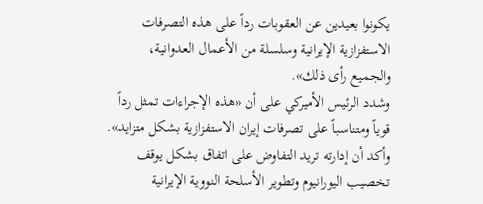يكونوا بعيدين عن العقوبات رداً على هذه التصرفات الاستفزازية الإيرانية وسلسلة من الأعمال العدوانية، والجميع رأى ذلك».
وشدد الرئيس الأميركي على أن «هذه الإجراءات تمثل رداً قوياً ومتناسباً على تصرفات إيران الاستفزازية بشكل متزايد». وأكد أن إدارته تريد التفاوض على اتفاق بشكل يوقف تخصيب اليورانيوم وتطوير الأسلحة النووية الإيرانية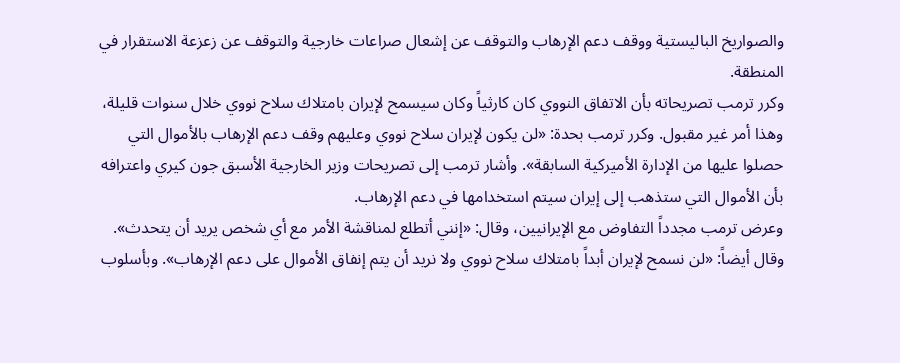والصواريخ الباليستية ووقف دعم الإرهاب والتوقف عن إشعال صراعات خارجية والتوقف عن زعزعة الاستقرار في المنطقة.
وكرر ترمب تصريحاته بأن الاتفاق النووي كان كارثياً وكان سيسمح لإيران بامتلاك سلاح نووي خلال سنوات قليلة، وهذا أمر غير مقبول. وكرر ترمب بحدة: «لن يكون لإيران سلاح نووي وعليهم وقف دعم الإرهاب بالأموال التي حصلوا عليها من الإدارة الأميركية السابقة». وأشار ترمب إلى تصريحات وزير الخارجية الأسبق جون كيري واعترافه بأن الأموال التي ستذهب إلى إيران سيتم استخدامها في دعم الإرهاب.
وعرض ترمب مجدداً التفاوض مع الإيرانيين، وقال: «إنني أتطلع لمناقشة الأمر مع أي شخص يريد أن يتحدث». وقال أيضاً: «لن نسمح لإيران أبداً بامتلاك سلاح نووي ولا نريد أن يتم إنفاق الأموال على دعم الإرهاب». وبأسلوب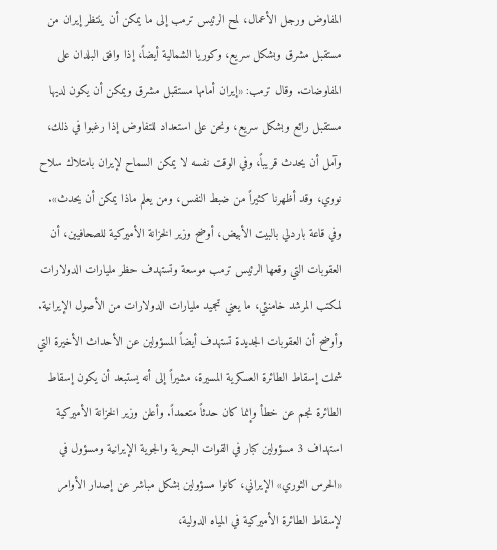المفاوض ورجل الأعمال، لمح الرئيس ترمب إلى ما يمكن أن ينتظر إيران من مستقبل مشرق وبشكل سريع، وكوريا الشمالية أيضاً، إذا وافق البلدان على المفاوضات. وقال ترمب: «إيران أمامها مستقبل مشرق ويمكن أن يكون لديها مستقبل رائع وبشكل سريع، ونحن على استعداد للتفاوض إذا رغبوا في ذلك، وآمل أن يحدث قريباً، وفي الوقت نفسه لا يمكن السماح لإيران بامتلاك سلاح نووي، وقد أظهرنا كثيراً من ضبط النفس، ومن يعلم ماذا يمكن أن يحدث».
وفي قاعة باردلي بالبيت الأبيض، أوضح وزير الخزانة الأميركية للصحافيين، أن العقوبات التي وقعها الرئيس ترمب موسعة وتستهدف حظر مليارات الدولارات لمكتب المرشد خامنئي، ما يعني تجميد مليارات الدولارات من الأصول الإيرانية. وأوضح أن العقوبات الجديدة تستهدف أيضاً المسؤولين عن الأحداث الأخيرة التي شملت إسقاط الطائرة العسكرية المسيرة، مشيراً إلى أنه يستبعد أن يكون إسقاط الطائرة نجم عن خطأ وإنما كان حدثاً متعمداً. وأعلن وزير الخزانة الأميركية استهداف 3 مسؤولين كبار في القوات البحرية والجوية الإيرانية ومسؤول في «الحرس الثوري» الإيراني، كانوا مسؤولين بشكل مباشر عن إصدار الأوامر لإسقاط الطائرة الأميركية في المياه الدولية،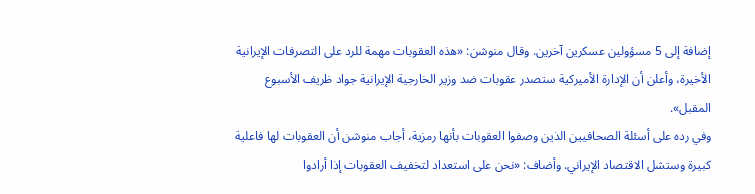إضافة إلى 5 مسؤولين عسكرين آخرين. وقال منوشن: «هذه العقوبات مهمة للرد على التصرفات الإيرانية الأخيرة، وأعلن أن الإدارة الأميركية ستصدر عقوبات ضد وزير الخارجية الإيرانية جواد ظريف الأسبوع المقبل».
وفي رده على أسئلة الصحافيين الذين وصفوا العقوبات بأنها رمزية، أجاب منوشن أن العقوبات لها فاعلية كبيرة وستشل الاقتصاد الإيراني. وأضاف: «نحن على استعداد لتخفيف العقوبات إذا أرادوا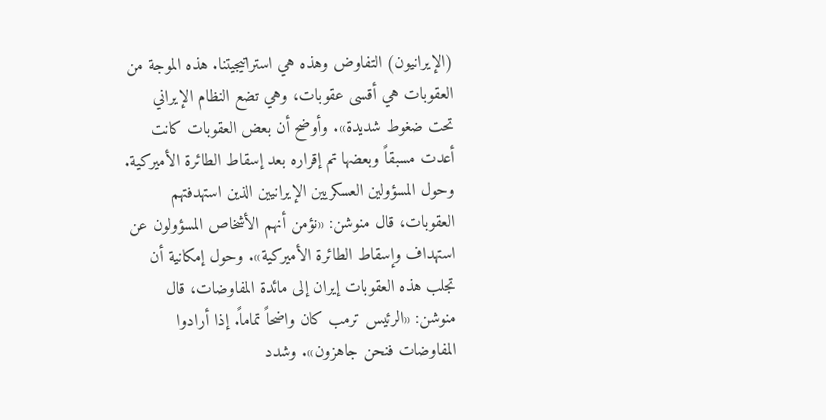(الإيرانيون) التفاوض وهذه هي استراتيجيتنا. هذه الموجة من العقوبات هي أقسى عقوبات، وهي تضع النظام الإيراني تحت ضغوط شديدة». وأوضح أن بعض العقوبات كانت أعدت مسبقاً وبعضها تم إقراره بعد إسقاط الطائرة الأميركية.
وحول المسؤولين العسكريين الإيرانيين الذين استهدفتهم العقوبات، قال منوشن: «نؤمن أنهم الأشخاص المسؤولون عن استهداف وإسقاط الطائرة الأميركية». وحول إمكانية أن تجلب هذه العقوبات إيران إلى مائدة المفاوضات، قال منوشن: «الرئيس ترمب كان واضحاً تماماً. إذا أرادوا المفاوضات فنحن جاهزون». وشدد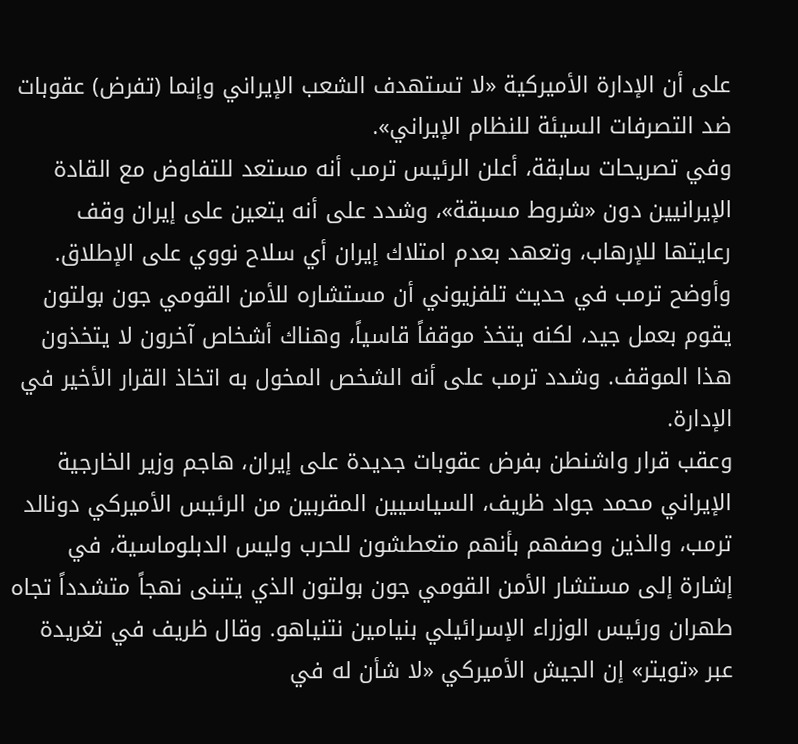على أن الإدارة الأميركية «لا تستهدف الشعب الإيراني وإنما (تفرض) عقوبات ضد التصرفات السيئة للنظام الإيراني».
وفي تصريحات سابقة، أعلن الرئيس ترمب أنه مستعد للتفاوض مع القادة الإيرانيين دون «شروط مسبقة»، وشدد على أنه يتعين على إيران وقف رعايتها للإرهاب، وتعهد بعدم امتلاك إيران أي سلاح نووي على الإطلاق. وأوضح ترمب في حديث تلفزيوني أن مستشاره للأمن القومي جون بولتون يقوم بعمل جيد، لكنه يتخذ موقفاً قاسياً، وهناك أشخاص آخرون لا يتخذون هذا الموقف. وشدد ترمب على أنه الشخص المخول به اتخاذ القرار الأخير في الإدارة.
وعقب قرار واشنطن بفرض عقوبات جديدة على إيران، هاجم وزير الخارجية الإيراني محمد جواد ظريف، السياسيين المقربين من الرئيس الأميركي دونالد ترمب، والذين وصفهم بأنهم متعطشون للحرب وليس الدبلوماسية، في إشارة إلى مستشار الأمن القومي جون بولتون الذي يتبنى نهجاً متشدداً تجاه طهران ورئيس الوزراء الإسرائيلي بنيامين نتنياهو. وقال ظريف في تغريدة عبر «تويتر» إن الجيش الأميركي «لا شأن له في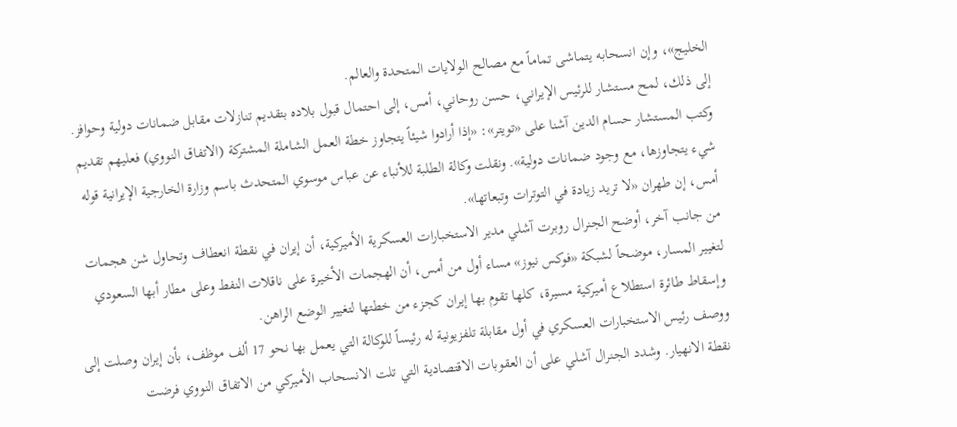الخليج»، وإن انسحابه يتماشى تماماً مع مصالح الولايات المتحدة والعالم.
إلى ذلك، لمح مستشار للرئيس الإيراني، حسن روحاني، أمس، إلى احتمال قبول بلاده بتقديم تنازلات مقابل ضمانات دولية وحوافز.
وكتب المستشار حسام الدين آشنا على «تويتر»: «إذا أرادوا شيئاً يتجاوز خطة العمل الشاملة المشتركة (الاتفاق النووي) فعليهم تقديم شيء يتجاوزها، مع وجود ضمانات دولية». ونقلت وكالة الطلبة للأنباء عن عباس موسوي المتحدث باسم وزارة الخارجية الإيرانية قوله أمس، إن طهران «لا تريد زيادة في التوترات وتبعاتها».
من جانب آخر، أوضح الجنرال روبرت آشلي مدير الاستخبارات العسكرية الأميركية، أن إيران في نقطة انعطاف وتحاول شن هجمات لتغيير المسار، موضحاً لشبكة «فوكس نيوز» مساء أول من أمس، أن الهجمات الأخيرة على ناقلات النفط وعلى مطار أبها السعودي وإسقاط طائرة استطلاع أميركية مسيرة، كلها تقوم بها إيران كجزء من خطتها لتغيير الوضع الراهن.
ووصف رئيس الاستخبارات العسكري في أول مقابلة تلفزيونية له رئيساً للوكالة التي يعمل بها نحو 17 ألف موظف، بأن إيران وصلت إلى نقطة الانهيار. وشدد الجنرال آشلي على أن العقوبات الاقتصادية التي تلت الانسحاب الأميركي من الاتفاق النووي فرضت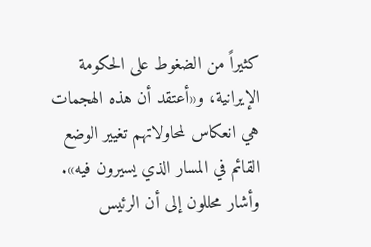كثيراً من الضغوط على الحكومة الإيرانية، و«أعتقد أن هذه الهجمات هي انعكاس لمحاولاتهم تغيير الوضع القائم في المسار الذي يسيرون فيه».
وأشار محللون إلى أن الرئيس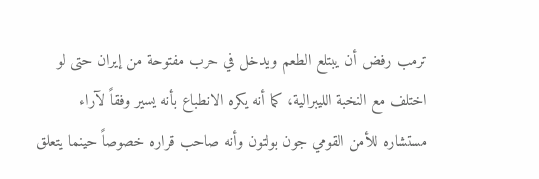ترمب رفض أن يبتلع الطعم ويدخل في حرب مفتوحة من إيران حتى لو اختلف مع النخبة الليبرالية، كما أنه يكره الانطباع بأنه يسير وفقاً لآراء مستشاره للأمن القومي جون بولتون وأنه صاحب قراره خصوصاً حينما يتعلق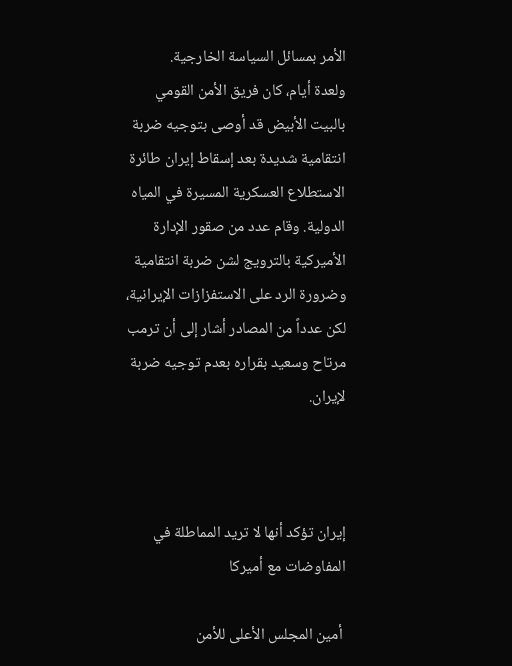الأمر بمسائل السياسة الخارجية.
ولعدة أيام، كان فريق الأمن القومي بالبيت الأبيض قد أوصى بتوجيه ضربة انتقامية شديدة بعد إسقاط إيران طائرة الاستطلاع العسكرية المسيرة في المياه الدولية. وقام عدد من صقور الإدارة الأميركية بالترويج لشن ضربة انتقامية وضرورة الرد على الاستفزازات الإيرانية، لكن عدداً من المصادر أشار إلى أن ترمب مرتاح وسعيد بقراره بعدم توجيه ضربة لإيران.



إيران تؤكد أنها لا تريد المماطلة في المفاوضات مع أميركا

 أمين المجلس الأعلى للأمن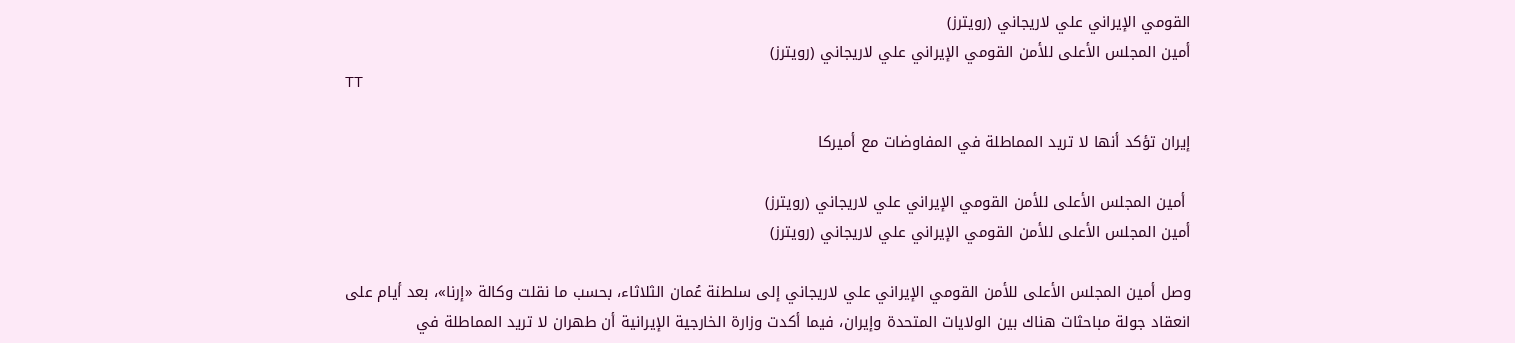القومي الإيراني علي لاريجاني (رويترز)
أمين المجلس الأعلى للأمن القومي الإيراني علي لاريجاني (رويترز)
TT

إيران تؤكد أنها لا تريد المماطلة في المفاوضات مع أميركا

 أمين المجلس الأعلى للأمن القومي الإيراني علي لاريجاني (رويترز)
أمين المجلس الأعلى للأمن القومي الإيراني علي لاريجاني (رويترز)

وصل أمين المجلس الأعلى للأمن القومي الإيراني علي لاريجاني إلى سلطنة عُمان الثلاثاء، بحسب ما نقلت وكالة «إرنا»، بعد أيام على انعقاد جولة مباحثات هناك بين الولايات المتحدة وإيران، فيما أكدت وزارة الخارجية الإيرانية أن طهران لا تريد المماطلة في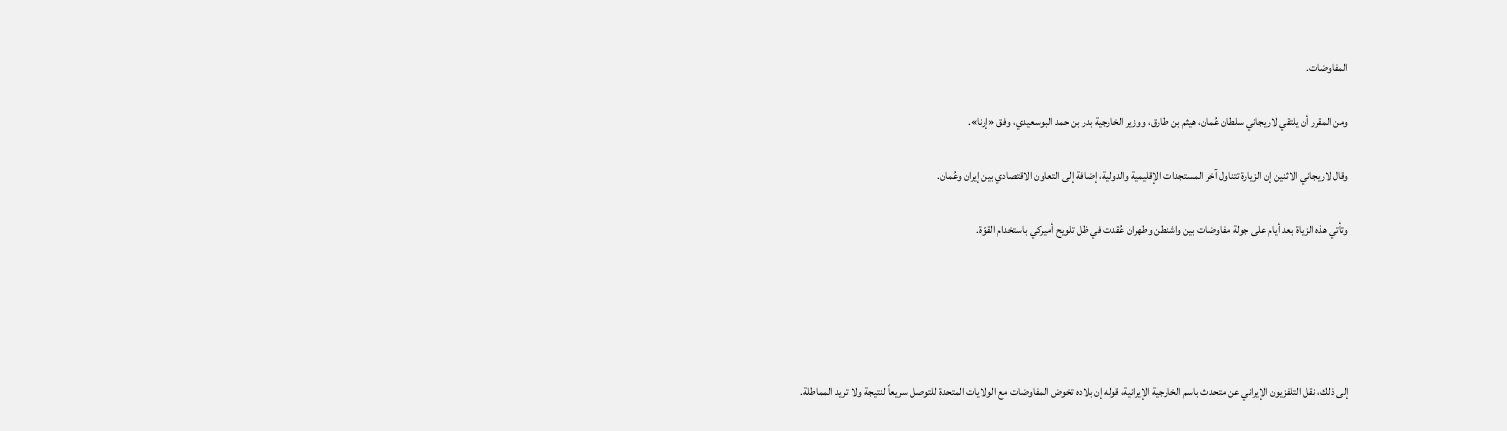المفاوضات.

ومن المقرر أن يلتقي لاريجاني سلطان عُمان، هيثم بن طارق، ووزير الخارجية بدر بن حمد البوسعيدي، وفق «إرنا».

وقال لاريجاني الاثنين إن الزيارة تتناول آخر المستجدات الإقليمية والدولية، إضافة إلى التعاون الاقتصادي بين إيران وعُمان.

وتأتي هذه الزياة بعد أيام على جولة مفاوضات بين واشنطن وطهران عُقدت في ظل تلويح أميركي باستخدام القوّة.





إلى ذلك، نقل التلفزيون الإيراني عن متحدث باسم الخارجية الإيرانية، قوله إن بلاده تخوض المفاوضات مع الولايات المتحدة للتوصل سريعاً لنتيجة ولا تريد المماطلة.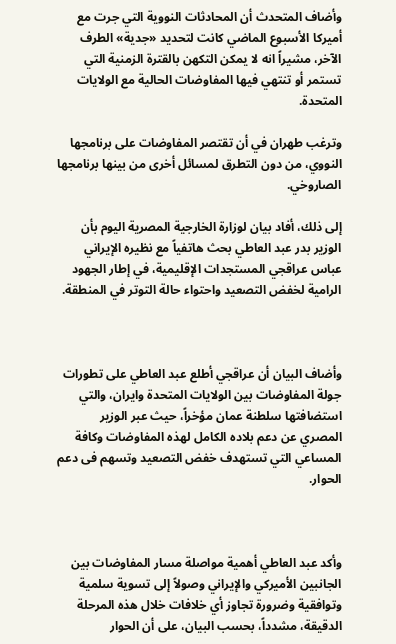وأضاف المتحدث أن المحادثات النووية التي جرت مع أميركا الأسبوع الماضي كانت لتحديد «جدية» الطرف الآخر، مشيراً انه لا يمكن التكهن بالقترة الزمنية التي تستمر أو تنتهي فيها المفاوضات الحالية مع الولايات المتحدة.

وترغب طهران في أن تقتصر المفاوضات على برنامجها النووي، من دون التطرق لمسائل أخرى من بينها برنامجها الصاروخي.

إلى ذلك، أفاد بيان لوزارة الخارجية المصرية اليوم بأن الوزير بدر عبد العاطي بحث هاتفياً مع نظيره الإيراني عباس عراقجي المستجدات الإقليمية، في إطار الجهود الرامية لخفض التصعيد واحتواء حالة التوتر في المنطقة.



وأضاف البيان أن عراقجي أطلع عبد العاطي على تطورات جولة المفاوضات بين الولايات المتحدة وايران، والتي استضافتها سلطنة عمان مؤخراً، حيث عبر الوزير المصري عن دعم بلاده الكامل لهذه المفاوضات وكافة المساعي التي تستهدف خفض التصعيد وتسهم فى دعم الحوار.



وأكد عبد العاطي أهمية مواصلة مسار المفاوضات بين الجانبين الأميركي والإيراني وصولاً إلى تسوية سلمية وتوافقية وضرورة تجاوز أي خلافات خلال هذه المرحلة الدقيقة، مشدداً، بحسب البيان، على أن الحوار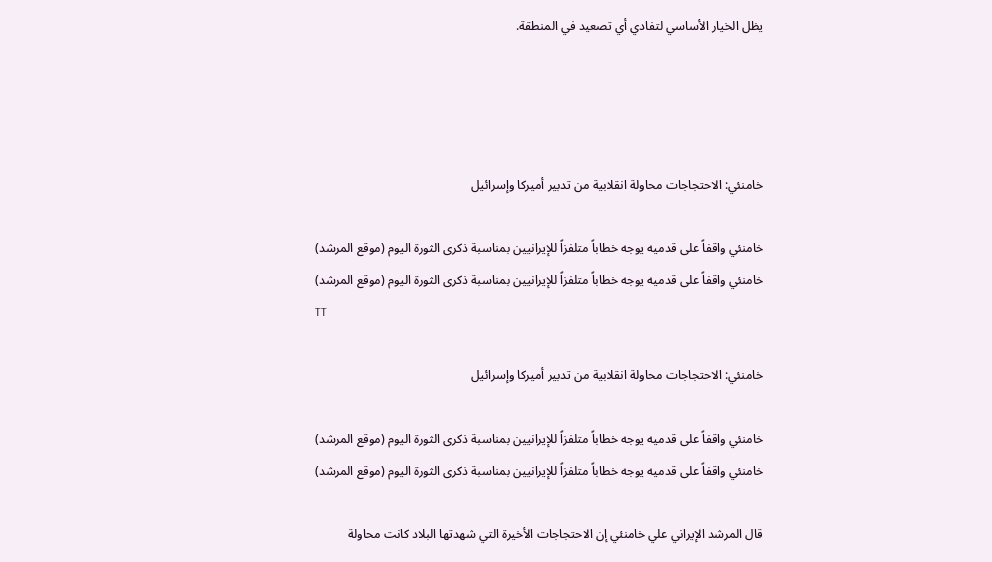يظل الخيار الأساسي لتفادي أي تصعيد في المنطقة.




خامنئي: الاحتجاجات محاولة انقلابية من تدبير أميركا وإسرائيل

خامنئي واقفاً على قدميه يوجه خطاباً متلفزاً للإيرانيين بمناسبة ذكرى الثورة اليوم (موقع المرشد)
خامنئي واقفاً على قدميه يوجه خطاباً متلفزاً للإيرانيين بمناسبة ذكرى الثورة اليوم (موقع المرشد)
TT

خامنئي: الاحتجاجات محاولة انقلابية من تدبير أميركا وإسرائيل

خامنئي واقفاً على قدميه يوجه خطاباً متلفزاً للإيرانيين بمناسبة ذكرى الثورة اليوم (موقع المرشد)
خامنئي واقفاً على قدميه يوجه خطاباً متلفزاً للإيرانيين بمناسبة ذكرى الثورة اليوم (موقع المرشد)

قال المرشد الإيراني علي خامنئي إن الاحتجاجات الأخيرة التي شهدتها البلاد كانت محاولة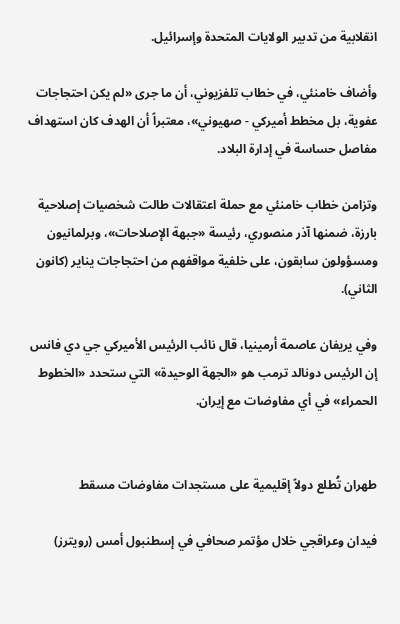انقلابية من تدبير الولايات المتحدة وإسرائيل.

وأضاف خامنئي، في خطاب تلفزيوني، أن ما جرى «لم يكن احتجاجات عفوية، بل مخطط أميركي - صهيوني»، معتبراً أن الهدف كان استهداف مفاصل حساسة في إدارة البلاد.

وتزامن خطاب خامنئي مع حملة اعتقالات طالت شخصيات إصلاحية بارزة، ضمنها آذر منصوري، رئيسة «جبهة الإصلاحات»، وبرلمانيون ومسؤولون سابقون، على خلفية مواقفهم من احتجاجات يناير (كانون الثاني).

وفي يريفان عاصمة أرمينيا، قال نائب الرئيس الأميركي جي دي فانس إن الرئيس دونالد ترمب هو «الجهة الوحيدة» التي ستحدد «الخطوط الحمراء» في أي مفاوضات مع إيران.


طهران تُطلع دولاً إقليمية على مستجدات مفاوضات مسقط

فيدان وعراقجي خلال مؤتمر صحافي في إسطنبول أمس (رويترز)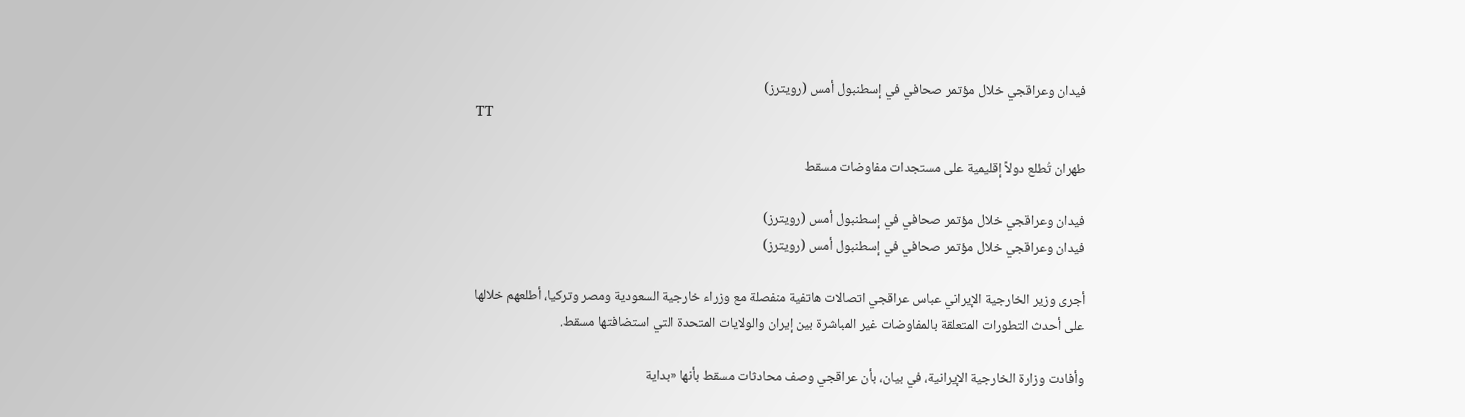فيدان وعراقجي خلال مؤتمر صحافي في إسطنبول أمس (رويترز)
TT

طهران تُطلع دولاً إقليمية على مستجدات مفاوضات مسقط

فيدان وعراقجي خلال مؤتمر صحافي في إسطنبول أمس (رويترز)
فيدان وعراقجي خلال مؤتمر صحافي في إسطنبول أمس (رويترز)

أجرى وزير الخارجية الإيراني عباس عراقجي اتصالات هاتفية منفصلة مع وزراء خارجية السعودية ومصر وتركيا، أطلعهم خلالها على أحدث التطورات المتعلقة بالمفاوضات غير المباشرة بين إيران والولايات المتحدة التي استضافتها مسقط.

وأفادت وزارة الخارجية الإيرانية، في بيان، بأن عراقجي وصف محادثات مسقط بأنها «بداية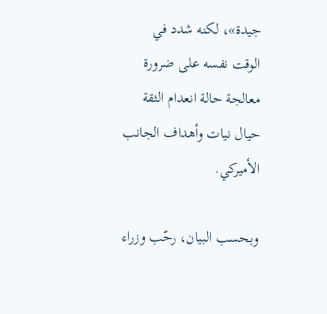جيدة»، لكنه شدد في الوقت نفسه على ضرورة معالجة حالة انعدام الثقة حيال نيات وأهداف الجانب الأميركي.

وبحسب البيان، رحّب وزراء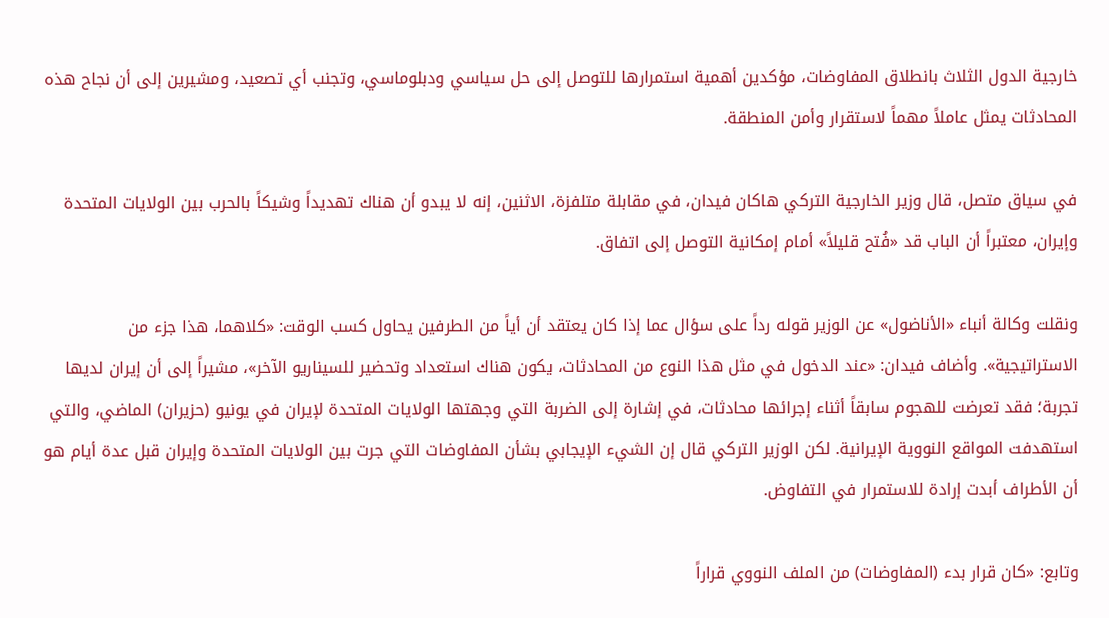خارجية الدول الثلاث بانطلاق المفاوضات، مؤكدين أهمية استمرارها للتوصل إلى حل سياسي ودبلوماسي، وتجنب أي تصعيد، ومشيرين إلى أن نجاح هذه المحادثات يمثل عاملاً مهماً لاستقرار وأمن المنطقة.

في سياق متصل، قال وزير الخارجية التركي هاكان فيدان، في مقابلة متلفزة، الاثنين، إنه لا يبدو أن هناك تهديداً وشيكاً بالحرب بين الولايات المتحدة وإيران، معتبراً أن الباب قد «فُتح قليلاً» أمام إمكانية التوصل إلى اتفاق.

ونقلت وكالة أنباء «الأناضول» عن الوزير قوله رداً على سؤال عما إذا كان يعتقد أن أياً من الطرفين يحاول كسب الوقت: «كلاهما، هذا جزء من الاستراتيجية». وأضاف فيدان: «عند الدخول في مثل هذا النوع من المحادثات، يكون هناك استعداد وتحضير للسيناريو الآخر»، مشيراً إلى أن إيران لديها تجربة؛ فقد تعرضت للهجوم سابقاً أثناء إجرائها محادثات، في إشارة إلى الضربة التي وجهتها الولايات المتحدة لإيران في يونيو (حزيران) الماضي، والتي استهدفت المواقع النووية الإيرانية. لكن الوزير التركي قال إن الشيء الإيجابي بشأن المفاوضات التي جرت بين الولايات المتحدة وإيران قبل عدة أيام هو أن الأطراف أبدت إرادة للاستمرار في التفاوض.

وتابع: «كان قرار بدء (المفاوضات) من الملف النووي قراراً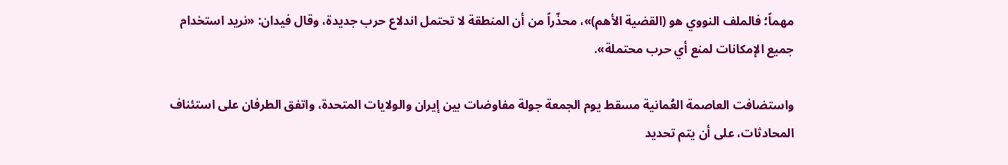مهماً؛ فالملف النووي هو (القضية الأهم)»، محذّراً من أن المنطقة لا تحتمل اندلاع حرب جديدة، وقال فيدان: «نريد استخدام جميع الإمكانات لمنع أي حرب محتملة».

واستضافت العاصمة العُمانية مسقط يوم الجمعة جولة مفاوضات بين إيران والولايات المتحدة، واتفق الطرفان على استئناف المحادثات، على أن يتم تحديد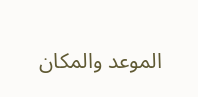الموعد والمكان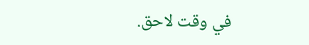في وقت لاحق.